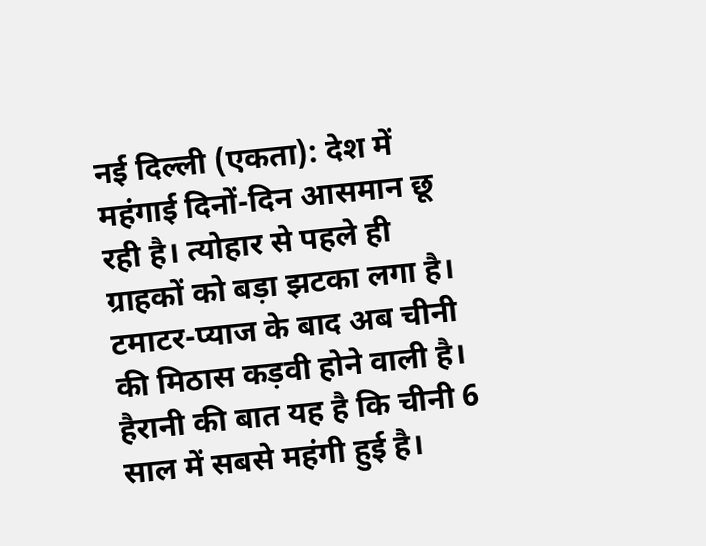नई दिल्ली (एकता): देश में महंगाई दिनों-दिन आसमान छू रही है। त्योहार से पहले ही ग्राहकों को बड़ा झटका लगा है। टमाटर-प्याज के बाद अब चीनी की मिठास कड़वी होने वाली है। हैरानी की बात यह है कि चीनी 6 साल में सबसे महंगी हुई है।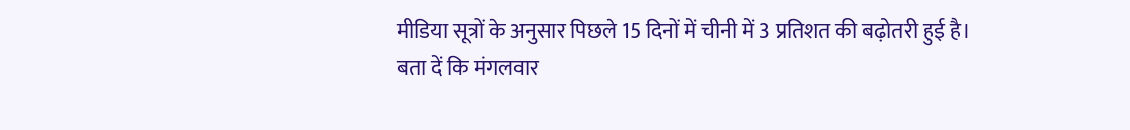मीडिया सूत्रों के अनुसार पिछले 15 दिनों में चीनी में 3 प्रतिशत की बढ़ोतरी हुई है।
बता दें कि मंगलवार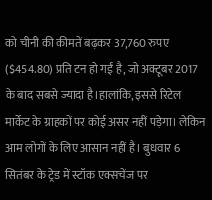को चीनी की कीमतें बढ़कर 37,760 रुपए ($454.80) प्रति टन हो गईं है, जो अक्टूबर 2017 के बाद सबसे ज्यादा है।हालांकि, इससे रिटेल मार्केट के ग्राहकों पर कोई असर नहीं पड़ेगा। लेकिन आम लोगों के लिए आसान नहीं है। बुधवार 6 सितंबर के ट्रेड में स्टॉक एक्सचेंज पर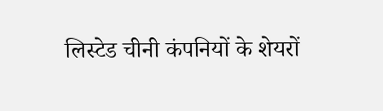लिस्टेड चीनी कंपनियों के शेयरों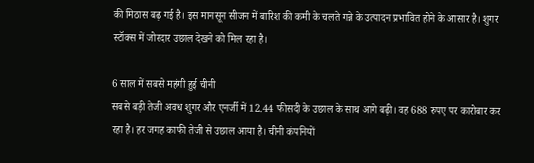की मिठास बढ़ गई है। इस मानसून सीजन में बारिश की कमी के चलते गन्ने के उत्पादन प्रभावित होने के आसार है। शुगर स्टॉक्स में जोरदार उछाल देखने को मिल रहा है।

6 साल में सबसे महंगी हुई चीनी
सबसे बड़ी तेजी अवध शुगर और एनर्जी में 12.44 फीसदी के उछाल के साथ आगे बढ़ी। वह 688 रुपए पर कारोबार कर रहा है। हर जगह काफी तेजी से उछाल आया है। चीनी कंपनियों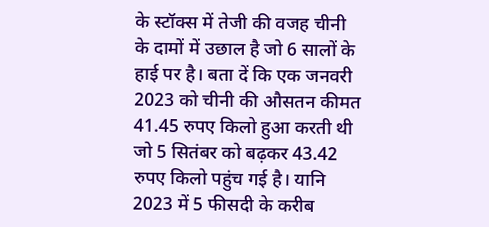के स्टॉक्स में तेजी की वजह चीनी के दामों में उछाल है जो 6 सालों के हाई पर है। बता दें कि एक जनवरी 2023 को चीनी की औसतन कीमत 41.45 रुपए किलो हुआ करती थी जो 5 सितंबर को बढ़कर 43.42 रुपए किलो पहुंच गई है। यानि 2023 में 5 फीसदी के करीब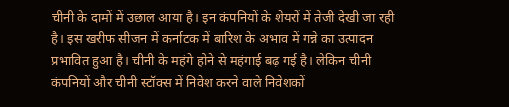चीनी के दामों में उछाल आया है। इन कंपनियों के शेयरों में तेजी देखी जा रही है। इस खरीफ सीजन में कर्नाटक में बारिश के अभाव में गन्ने का उत्पादन प्रभावित हुआ है। चीनी के महंगे होने से महंगाई बढ़ गई है। लेकिन चीनी कंपनियों और चीनी स्टॉक्स में निवेश करने वाले निवेशकों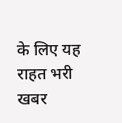के लिए यह राहत भरी खबर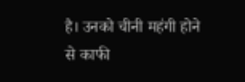है। उनको चीनी महंगी होने से काफी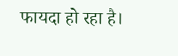फायदा हो रहा है।